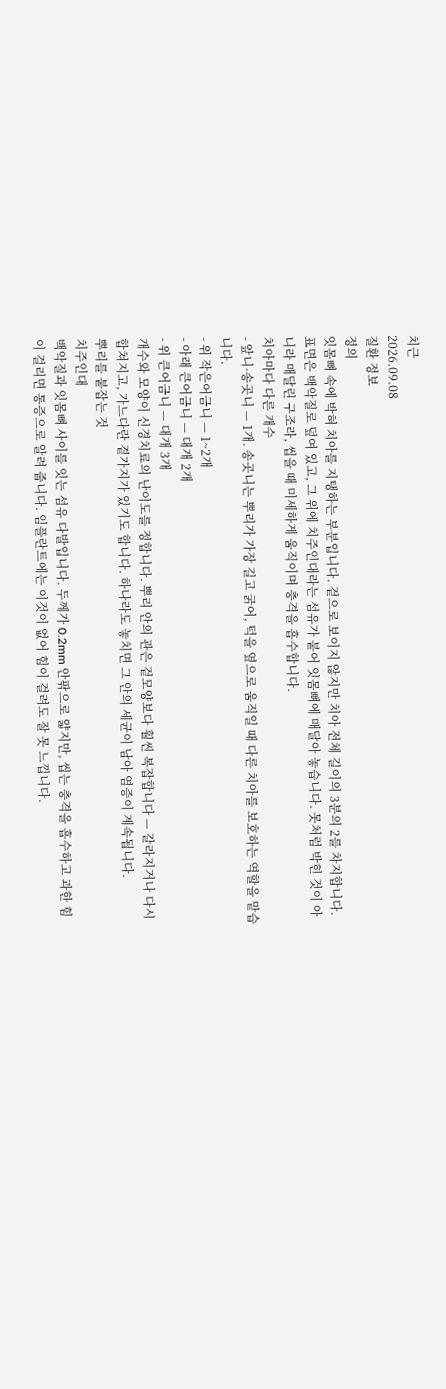치근
2026.09.08
질환 정보
정의
잇몸뼈 속에 박혀 치아를 지탱하는 부분입니다. 겉으로 보이지 않지만 치아 전체 길이의 3분의 2를 차지합니다.
표면은 백악질로 덮여 있고, 그 위에 치주인대라는 섬유가 붙어 잇몸뼈에 매달아 놓습니다. 못처럼 박힌 것이 아니라 매달린 구조라, 씹을 때 미세하게 움직이며 충격을 흡수합니다.
치아마다 다른 개수
- 앞니·송곳니 — 1개. 송곳니는 뿌리가 가장 길고 굵어, 턱을 옆으로 움직일 때 다른 치아를 보호하는 역할을 맡습니다.
- 위 작은어금니 — 1~2개
- 아래 큰어금니 — 대개 2개
- 위 큰어금니 — 대개 3개
개수와 모양이 신경치료의 난이도를 정합니다. 뿌리 안의 관은 겉모양보다 훨씬 복잡합니다 — 갈라지거나 다시 합쳐지고, 가느다란 곁가지가 있기도 합니다. 하나라도 놓치면 그 안의 세균이 남아 염증이 계속됩니다.
뿌리를 붙잡는 것
치주인대
백악질과 잇몸뼈 사이를 잇는 섬유 다발입니다. 두께가 0.2mm 안팎으로 얇지만, 씹는 충격을 흡수하고 과한 힘이 걸리면 통증으로 알려 줍니다. 임플란트에는 이것이 없어 힘이 걸려도 잘 못 느낍니다.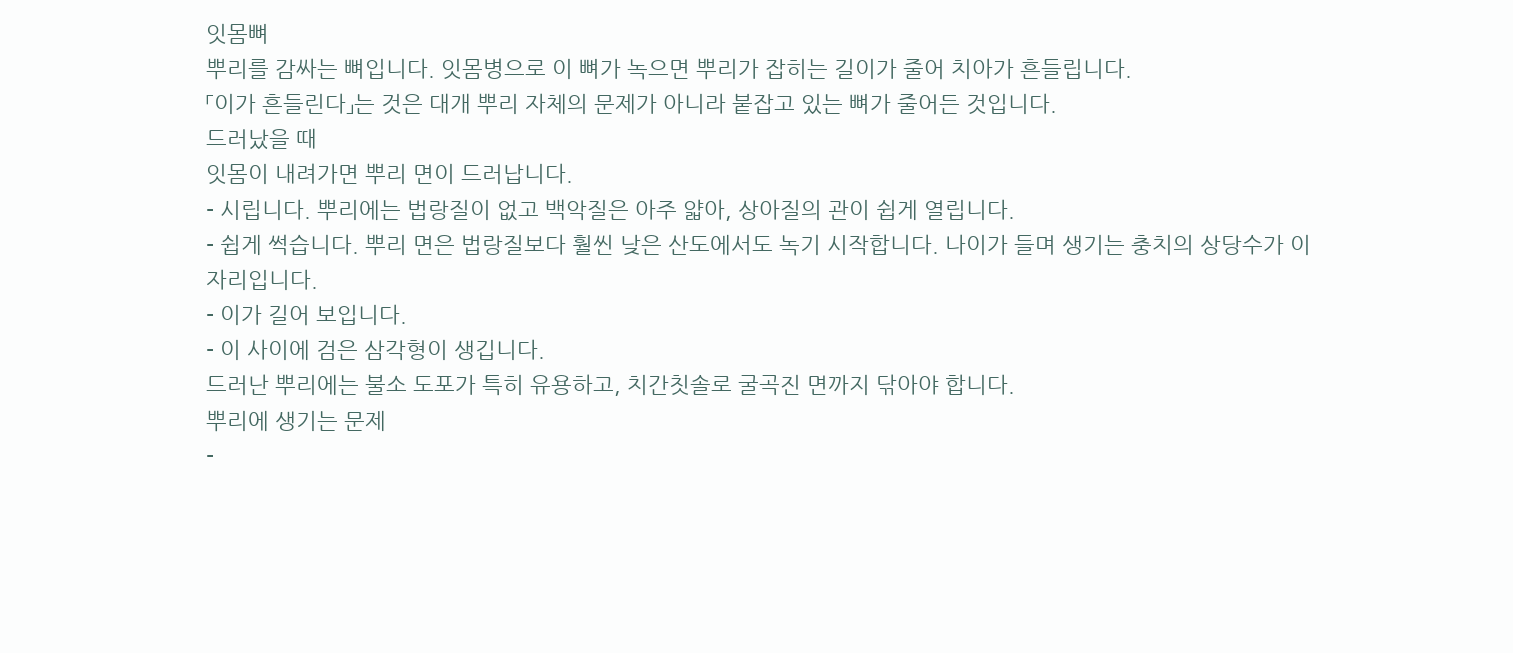잇몸뼈
뿌리를 감싸는 뼈입니다. 잇몸병으로 이 뼈가 녹으면 뿌리가 잡히는 길이가 줄어 치아가 흔들립니다.
「이가 흔들린다」는 것은 대개 뿌리 자체의 문제가 아니라 붙잡고 있는 뼈가 줄어든 것입니다.
드러났을 때
잇몸이 내려가면 뿌리 면이 드러납니다.
- 시립니다. 뿌리에는 법랑질이 없고 백악질은 아주 얇아, 상아질의 관이 쉽게 열립니다.
- 쉽게 썩습니다. 뿌리 면은 법랑질보다 훨씬 낮은 산도에서도 녹기 시작합니다. 나이가 들며 생기는 충치의 상당수가 이 자리입니다.
- 이가 길어 보입니다.
- 이 사이에 검은 삼각형이 생깁니다.
드러난 뿌리에는 불소 도포가 특히 유용하고, 치간칫솔로 굴곡진 면까지 닦아야 합니다.
뿌리에 생기는 문제
-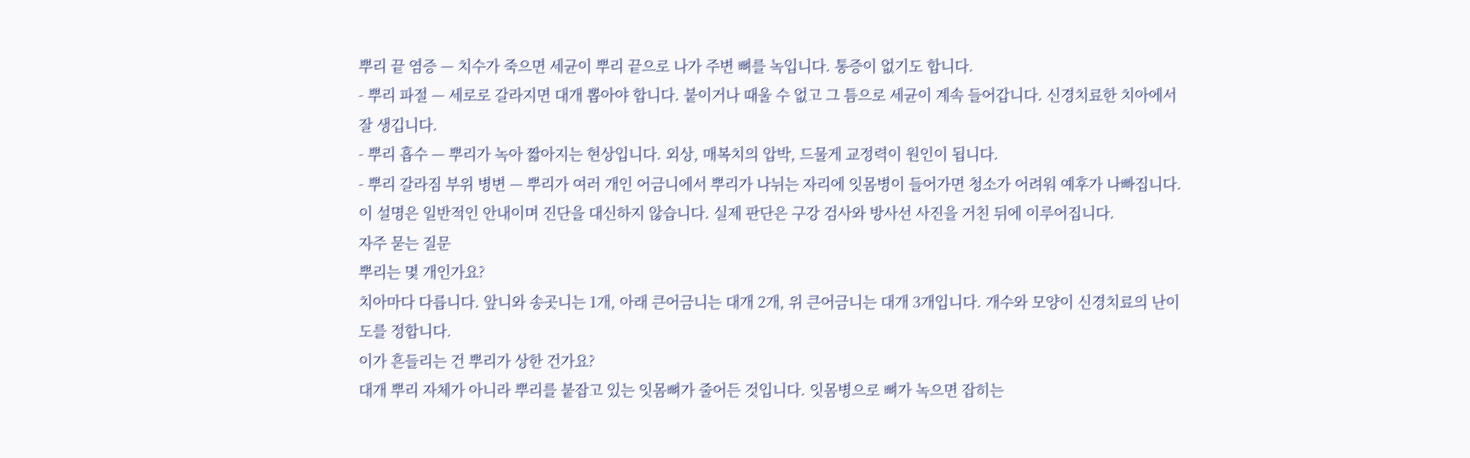뿌리 끝 염증 — 치수가 죽으면 세균이 뿌리 끝으로 나가 주변 뼈를 녹입니다. 통증이 없기도 합니다.
- 뿌리 파절 — 세로로 갈라지면 대개 뽑아야 합니다. 붙이거나 때울 수 없고 그 틈으로 세균이 계속 들어갑니다. 신경치료한 치아에서 잘 생깁니다.
- 뿌리 흡수 — 뿌리가 녹아 짧아지는 현상입니다. 외상, 매복치의 압박, 드물게 교정력이 원인이 됩니다.
- 뿌리 갈라짐 부위 병변 — 뿌리가 여러 개인 어금니에서 뿌리가 나뉘는 자리에 잇몸병이 들어가면 청소가 어려워 예후가 나빠집니다.
이 설명은 일반적인 안내이며 진단을 대신하지 않습니다. 실제 판단은 구강 검사와 방사선 사진을 거친 뒤에 이루어집니다.
자주 묻는 질문
뿌리는 몇 개인가요?
치아마다 다릅니다. 앞니와 송곳니는 1개, 아래 큰어금니는 대개 2개, 위 큰어금니는 대개 3개입니다. 개수와 모양이 신경치료의 난이도를 정합니다.
이가 흔들리는 건 뿌리가 상한 건가요?
대개 뿌리 자체가 아니라 뿌리를 붙잡고 있는 잇몸뼈가 줄어든 것입니다. 잇몸병으로 뼈가 녹으면 잡히는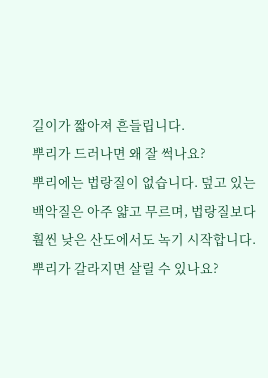길이가 짧아져 흔들립니다.
뿌리가 드러나면 왜 잘 썩나요?
뿌리에는 법랑질이 없습니다. 덮고 있는 백악질은 아주 얇고 무르며, 법랑질보다 훨씬 낮은 산도에서도 녹기 시작합니다.
뿌리가 갈라지면 살릴 수 있나요?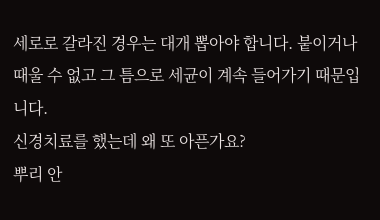세로로 갈라진 경우는 대개 뽑아야 합니다. 붙이거나 때울 수 없고 그 틈으로 세균이 계속 들어가기 때문입니다.
신경치료를 했는데 왜 또 아픈가요?
뿌리 안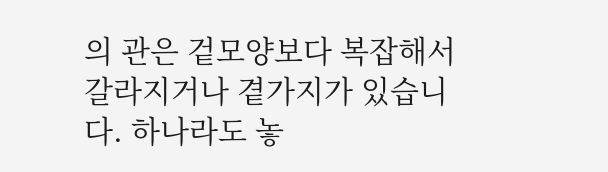의 관은 겉모양보다 복잡해서 갈라지거나 곁가지가 있습니다. 하나라도 놓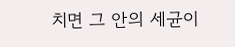치면 그 안의 세균이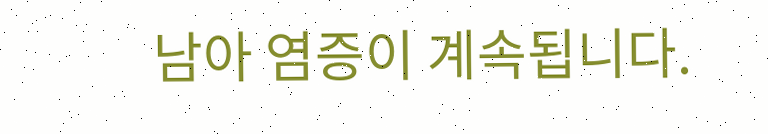남아 염증이 계속됩니다.